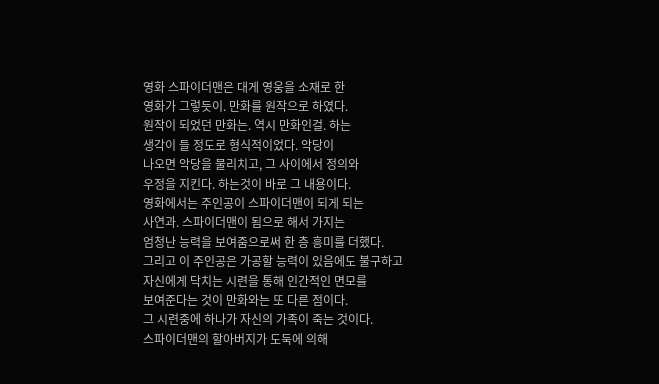영화 스파이더맨은 대게 영웅을 소재로 한
영화가 그렇듯이. 만화를 원작으로 하였다.
원작이 되었던 만화는. 역시 만화인걸. 하는
생각이 들 정도로 형식적이었다. 악당이
나오면 악당을 물리치고, 그 사이에서 정의와
우정을 지킨다. 하는것이 바로 그 내용이다.
영화에서는 주인공이 스파이더맨이 되게 되는
사연과. 스파이더맨이 됨으로 해서 가지는
엄청난 능력을 보여줌으로써 한 층 흥미를 더했다.
그리고 이 주인공은 가공할 능력이 있음에도 불구하고
자신에게 닥치는 시련을 통해 인간적인 면모를
보여준다는 것이 만화와는 또 다른 점이다.
그 시련중에 하나가 자신의 가족이 죽는 것이다.
스파이더맨의 할아버지가 도둑에 의해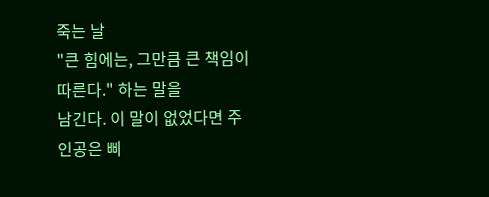죽는 날
"큰 힘에는, 그만큼 큰 책임이 따른다." 하는 말을
남긴다. 이 말이 없었다면 주인공은 삐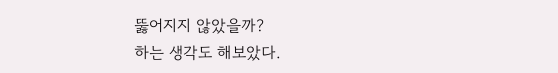뚫어지지 않았을까?
하는 생각도 해보았다.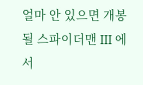얼마 안 있으면 개봉될 스파이더맨 III 에서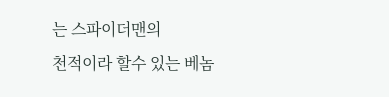는 스파이더맨의
천적이라 할수 있는 베놈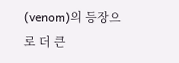(venom)의 등장으로 더 큰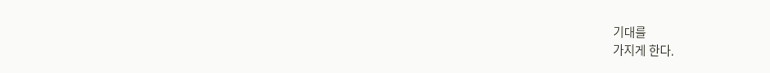기대를
가지게 한다.